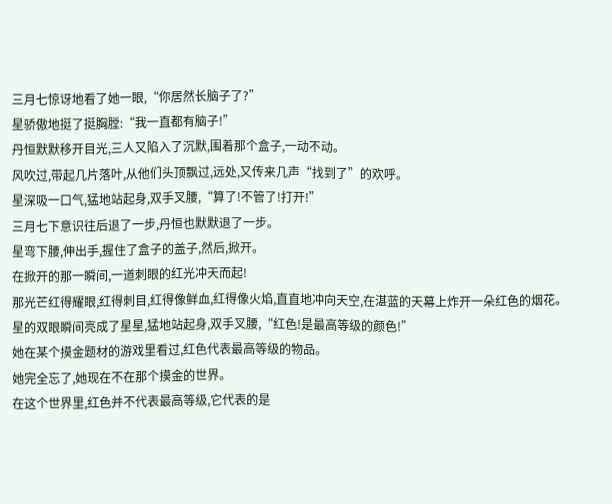三月七惊讶地看了她一眼,“你居然长脑子了?”
星骄傲地挺了挺胸膛:“我一直都有脑子!”
丹恒默默移开目光,三人又陷入了沉默,围着那个盒子,一动不动。
风吹过,带起几片落叶,从他们头顶飘过,远处,又传来几声“找到了”的欢呼。
星深吸一口气,猛地站起身,双手叉腰,“算了!不管了!打开!”
三月七下意识往后退了一步,丹恒也默默退了一步。
星弯下腰,伸出手,握住了盒子的盖子,然后,掀开。
在掀开的那一瞬间,一道刺眼的红光冲天而起!
那光芒红得耀眼,红得刺目,红得像鲜血,红得像火焰,直直地冲向天空,在湛蓝的天幕上炸开一朵红色的烟花。
星的双眼瞬间亮成了星星,猛地站起身,双手叉腰,“红色!是最高等级的颜色!”
她在某个摸金题材的游戏里看过,红色代表最高等级的物品。
她完全忘了,她现在不在那个摸金的世界。
在这个世界里,红色并不代表最高等级,它代表的是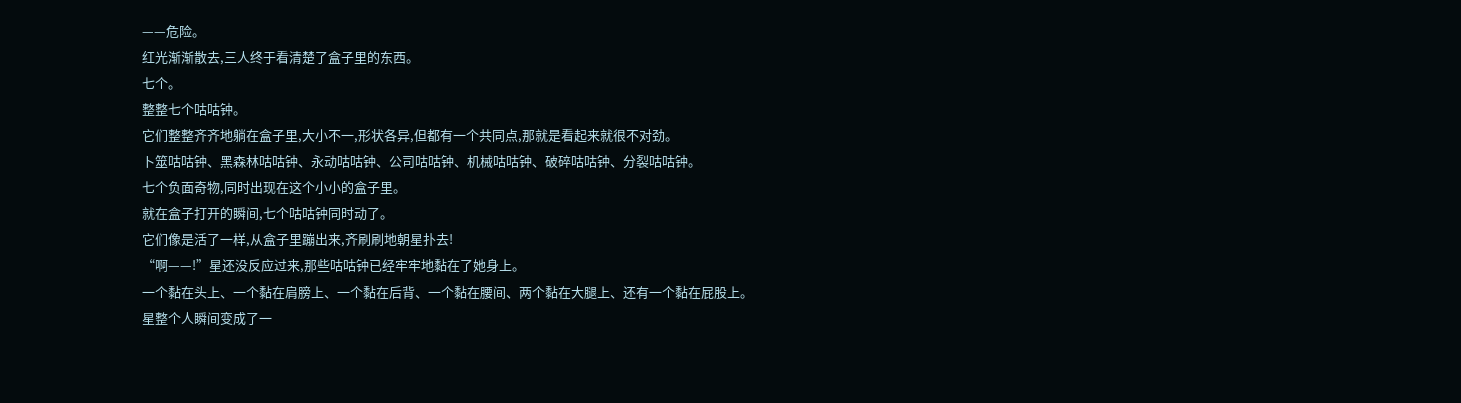——危险。
红光渐渐散去,三人终于看清楚了盒子里的东西。
七个。
整整七个咕咕钟。
它们整整齐齐地躺在盒子里,大小不一,形状各异,但都有一个共同点,那就是看起来就很不对劲。
卜筮咕咕钟、黑森林咕咕钟、永动咕咕钟、公司咕咕钟、机械咕咕钟、破碎咕咕钟、分裂咕咕钟。
七个负面奇物,同时出现在这个小小的盒子里。
就在盒子打开的瞬间,七个咕咕钟同时动了。
它们像是活了一样,从盒子里蹦出来,齐刷刷地朝星扑去!
“啊——!”星还没反应过来,那些咕咕钟已经牢牢地黏在了她身上。
一个黏在头上、一个黏在肩膀上、一个黏在后背、一个黏在腰间、两个黏在大腿上、还有一个黏在屁股上。
星整个人瞬间变成了一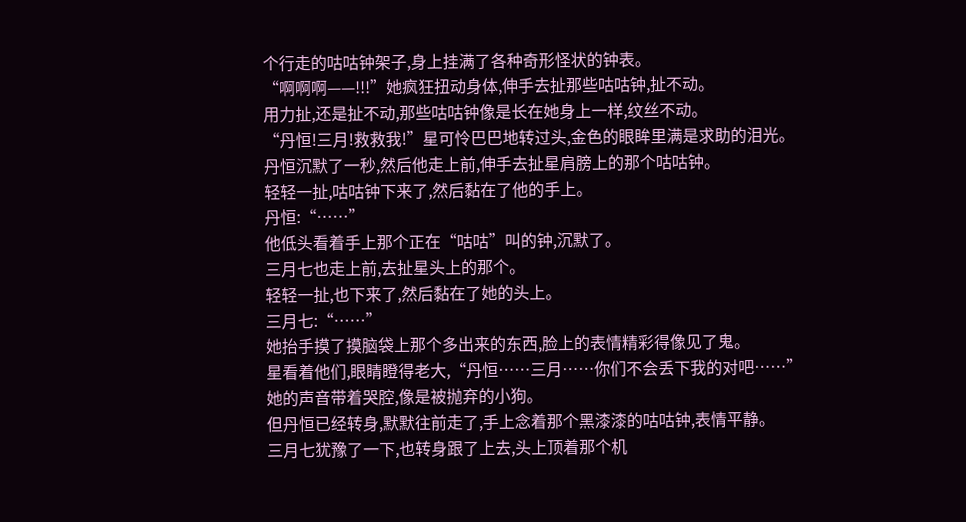个行走的咕咕钟架子,身上挂满了各种奇形怪状的钟表。
“啊啊啊——!!!”她疯狂扭动身体,伸手去扯那些咕咕钟,扯不动。
用力扯,还是扯不动,那些咕咕钟像是长在她身上一样,纹丝不动。
“丹恒!三月!救救我!”星可怜巴巴地转过头,金色的眼眸里满是求助的泪光。
丹恒沉默了一秒,然后他走上前,伸手去扯星肩膀上的那个咕咕钟。
轻轻一扯,咕咕钟下来了,然后黏在了他的手上。
丹恒:“……”
他低头看着手上那个正在“咕咕”叫的钟,沉默了。
三月七也走上前,去扯星头上的那个。
轻轻一扯,也下来了,然后黏在了她的头上。
三月七:“……”
她抬手摸了摸脑袋上那个多出来的东西,脸上的表情精彩得像见了鬼。
星看着他们,眼睛瞪得老大,“丹恒……三月……你们不会丢下我的对吧……”
她的声音带着哭腔,像是被抛弃的小狗。
但丹恒已经转身,默默往前走了,手上念着那个黑漆漆的咕咕钟,表情平静。
三月七犹豫了一下,也转身跟了上去,头上顶着那个机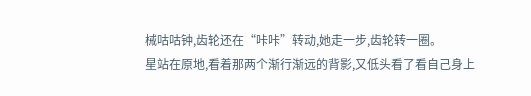械咕咕钟,齿轮还在“咔咔”转动,她走一步,齿轮转一圈。
星站在原地,看着那两个渐行渐远的背影,又低头看了看自己身上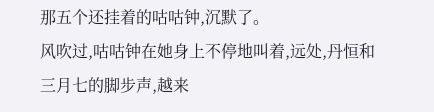那五个还挂着的咕咕钟,沉默了。
风吹过,咕咕钟在她身上不停地叫着,远处,丹恒和三月七的脚步声,越来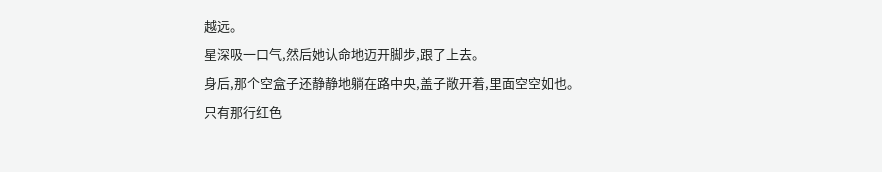越远。
星深吸一口气,然后她认命地迈开脚步,跟了上去。
身后,那个空盒子还静静地躺在路中央,盖子敞开着,里面空空如也。
只有那行红色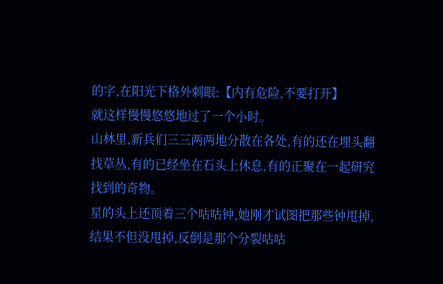的字,在阳光下格外刺眼:【内有危险,不要打开】
就这样慢慢悠悠地过了一个小时。
山林里,新兵们三三两两地分散在各处,有的还在埋头翻找草丛,有的已经坐在石头上休息,有的正聚在一起研究找到的奇物。
星的头上还顶着三个咕咕钟,她刚才试图把那些钟甩掉,结果不但没甩掉,反倒是那个分裂咕咕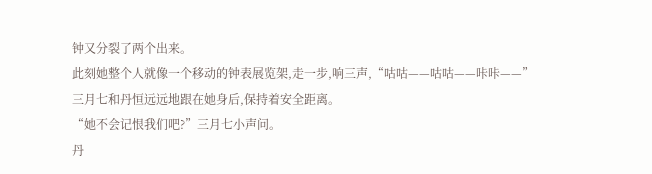钟又分裂了两个出来。
此刻她整个人就像一个移动的钟表展览架,走一步,响三声,“咕咕——咕咕——咔咔——”
三月七和丹恒远远地跟在她身后,保持着安全距离。
“她不会记恨我们吧?”三月七小声问。
丹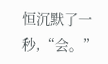恒沉默了一秒,“会。”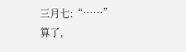三月七:“……”
算了,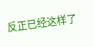反正已经这样了